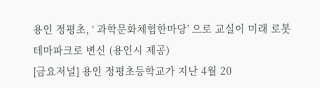용인 정평초, ‘ 과학문화체험한마당’ 으로 교실이 미래 로봇테마파크로 변신 (용인시 제공)
[금요저널] 용인 정평초등학교가 지난 4월 20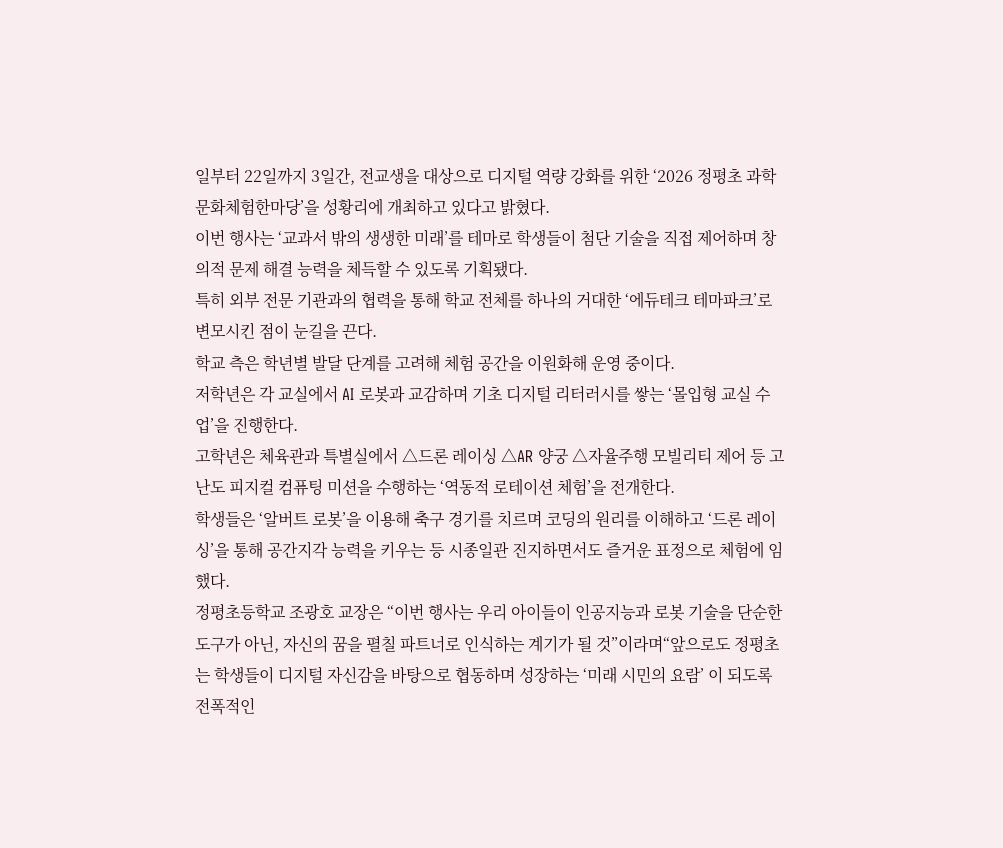일부터 22일까지 3일간, 전교생을 대상으로 디지털 역량 강화를 위한 ‘2026 정평초 과학문화체험한마당’을 성황리에 개최하고 있다고 밝혔다.
이번 행사는 ‘교과서 밖의 생생한 미래’를 테마로 학생들이 첨단 기술을 직접 제어하며 창의적 문제 해결 능력을 체득할 수 있도록 기획됐다.
특히 외부 전문 기관과의 협력을 통해 학교 전체를 하나의 거대한 ‘에듀테크 테마파크’로 변모시킨 점이 눈길을 끈다.
학교 측은 학년별 발달 단계를 고려해 체험 공간을 이원화해 운영 중이다.
저학년은 각 교실에서 AI 로봇과 교감하며 기초 디지털 리터러시를 쌓는 ‘몰입형 교실 수업’을 진행한다.
고학년은 체육관과 특별실에서 △드론 레이싱 △AR 양궁 △자율주행 모빌리티 제어 등 고난도 피지컬 컴퓨팅 미션을 수행하는 ‘역동적 로테이션 체험’을 전개한다.
학생들은 ‘알버트 로봇’을 이용해 축구 경기를 치르며 코딩의 원리를 이해하고 ‘드론 레이싱’을 통해 공간지각 능력을 키우는 등 시종일관 진지하면서도 즐거운 표정으로 체험에 임했다.
정평초등학교 조광호 교장은 “이번 행사는 우리 아이들이 인공지능과 로봇 기술을 단순한 도구가 아닌, 자신의 꿈을 펼칠 파트너로 인식하는 계기가 될 것”이라며“앞으로도 정평초는 학생들이 디지털 자신감을 바탕으로 협동하며 성장하는 ‘미래 시민의 요람’ 이 되도록 전폭적인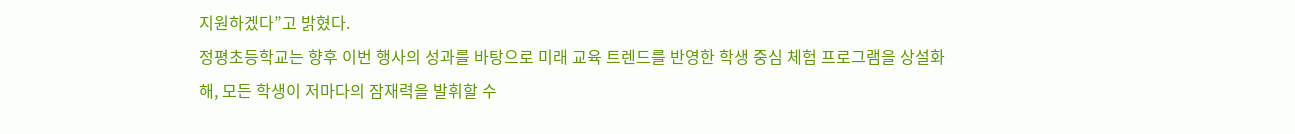지원하겠다”고 밝혔다.
정평초등학교는 향후 이번 행사의 성과를 바탕으로 미래 교육 트렌드를 반영한 학생 중심 체험 프로그램을 상설화해, 모든 학생이 저마다의 잠재력을 발휘할 수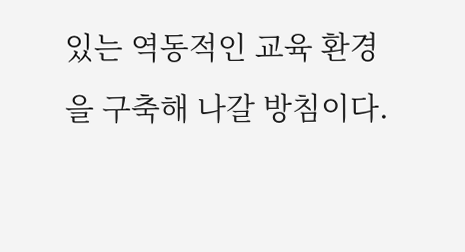있는 역동적인 교육 환경을 구축해 나갈 방침이다.